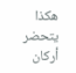هكذا يتحضر أركان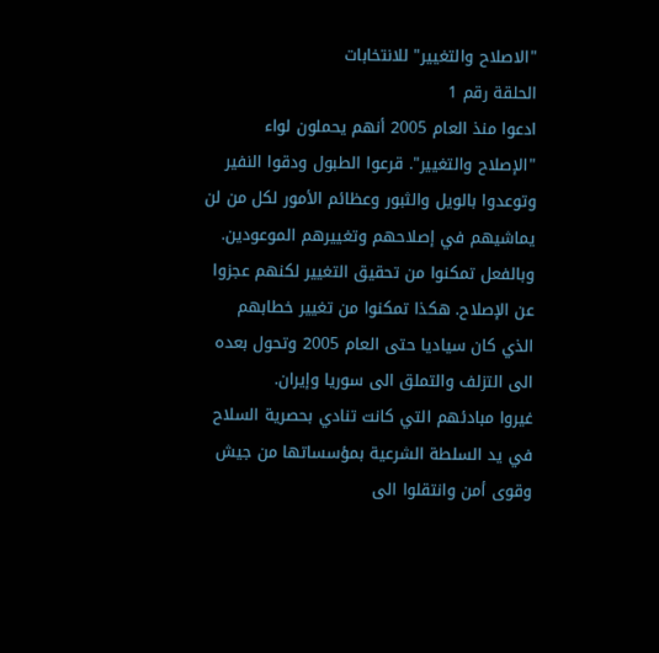"الاصلاح والتغيير" للانتخابات
الحلقة رقم 1
ادعوا منذ العام 2005 أنهم يحملون لواء "الإصلاح والتغيير". قرعوا الطبول ودقوا النفير وتوعدوا بالويل والثبور وعظائم الأمور لكل من لن يماشيهم في إصلاحهم وتغييرهم الموعودين.
وبالفعل تمكنوا من تحقيق التغيير لكنهم عجزوا عن الإصلاح. هكذا تمكنوا من تغيير خطابهم الذي كان سياديا حتى العام 2005 وتحول بعده الى التزلف والتملق الى سوريا وإيران.
غيروا مبادئهم التي كانت تنادي بحصرية السلاح في يد السلطة الشرعية بمؤسساتها من جيش وقوى أمن وانتقلوا الى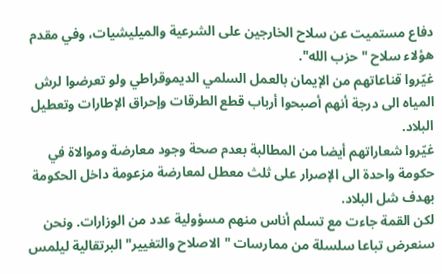دفاع مستميت عن سلاح الخارجين على الشرعية والميليشيات، وفي مقدم هؤلاء سلاح "حزب الله".
غيّروا قناعاتهم من الإيمان بالعمل السلمي الديموقراطي ولو تعرضوا لرش المياه الى درجة أنهم أصبحوا أرباب قطع الطرقات وإحراق الإطارات وتعطيل البلاد.
غيّروا شعاراتهم أيضا من المطالبة بعدم صحة وجود معارضة وموالاة في حكومة واحدة الى الإصرار على ثلث معطل لمعارضة مزعومة داخل الحكومة بهدف شل البلاد.
لكن القمة جاءت مع تسلم أناس منهم مسؤولية عدد من الوزارات. ونحن سنعرض تباعا سلسلة من ممارسات "الاصلاح والتغيير" البرتقالية ليلمس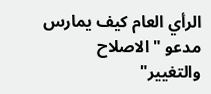الرأي العام كيف يمارس مدعو "الاصلاح والتغيير"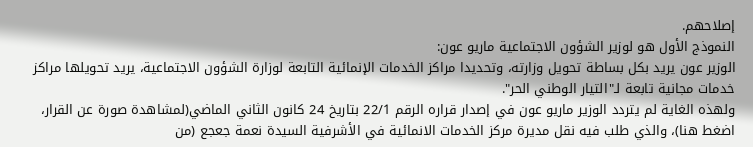إصلاحهم.
النموذج الأول هو لوزير الشؤون الاجتماعية ماريو عون:
الوزير عون يريد بكل بساطة تحويل وزارته، وتحديدا مراكز الخدمات الإنمائية التابعة لوزارة الشؤون الاجتماعية، يريد تحويلها مراكز خدمات مجانية تابعة لـ"التيار الوطني الحر".
ولهذه الغاية لم يتردد الوزير ماريو عون في إصدار قراره الرقم 22/1 بتاريخ 24 كانون الثاني الماضي(لمشاهدة صورة عن القرار، اضغط هنا)، والذي طلب فيه نقل مديرة مركز الخدمات الانمائية في الأشرفية السيدة نعمة جعجع (من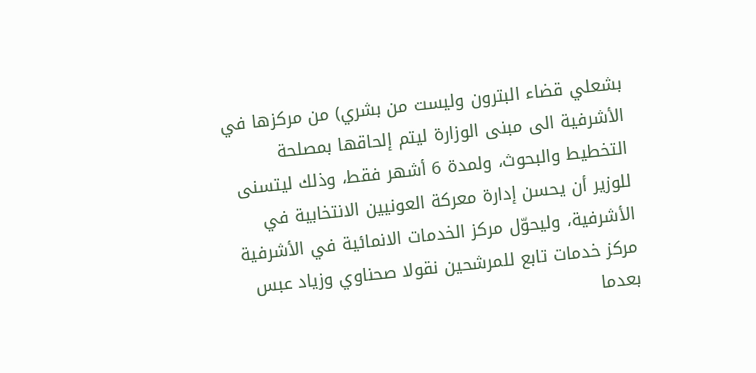بشعلي قضاء البترون وليست من بشري) من مركزها في الأشرفية الى مبنى الوزارة ليتم إلحاقها بمصلحة التخطيط والبحوث، ولمدة 6 أشهر فقط، وذلك ليتسنى للوزير أن يحسن إدارة معركة العونيين الانتخابية في الأشرفية، وليحوّل مركز الخدمات الانمائية في الأشرفية مركز خدمات تابع للمرشحين نقولا صحناوي وزياد عبس بعدما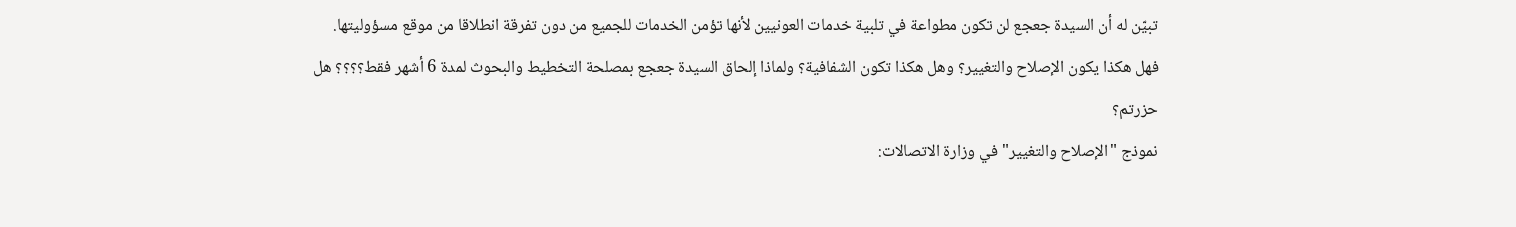تبيّن له أن السيدة جعجع لن تكون مطواعة في تلبية خدمات العونيين لأنها تؤمن الخدمات للجميع من دون تفرقة انطلاقا من موقع مسؤوليتها.
فهل هكذا يكون الإصلاح والتغيير؟ وهل هكذا تكون الشفافية؟ ولماذا إلحاق السيدة جعجع بمصلحة التخطيط والبحوث لمدة 6 أشهر فقط؟؟؟؟ هل حزرتم؟
نموذج "الإصلاح والتغيير" في وزارة الاتصالات: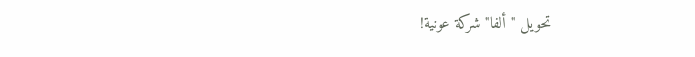تحويل "ألفا" شركة عونية!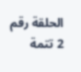الحلقة رقم 2 تتمة